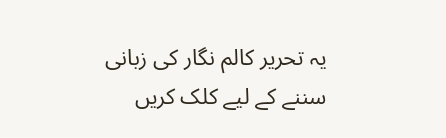یہ تحریر کالم نگار کی زبانی سننے کے لیے کلک کریں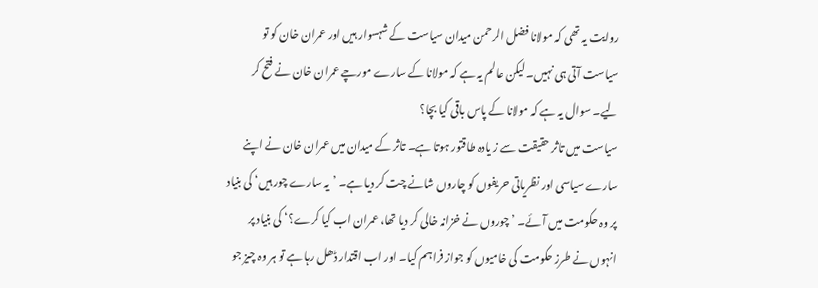روایت یہ تھی کہ مولانا فضل الرحمن میدان سیاست کے شہسوار ہیں اور عمران خان کو تو سیاست آتی ہی نہیں۔ لیکن عالم یہ ہے کہ مولانا کے سارے مورچے عمران خان نے فتح کر لیے۔ سوال یہ ہے کہ مولانا کے پاس باقی کیا بچا؟
سیاست میں تاثر حقیقت سے ز یادہ طاقتور ہوتا ہے۔ تاثر کے میدان میں عمران خان نے اپنے سارے سیاسی اور نظریاتی حریفوں کو چاروں شانے چت کر دیا ہے۔ ’یہ سارے چور ہیں‘ کی بنیاد پر وہ حکومت میں آئے۔ ’چوروں نے خزانہ خالی کر دیا تھا، عمران اب کیا کرے؟‘ کی بنیاد پر انہوں نے طرز حکومت کی خامیوں کو جواز فراہم کیا۔ اور اب اقتدار ڈھل رہا ہے تو ہر وہ چیز جو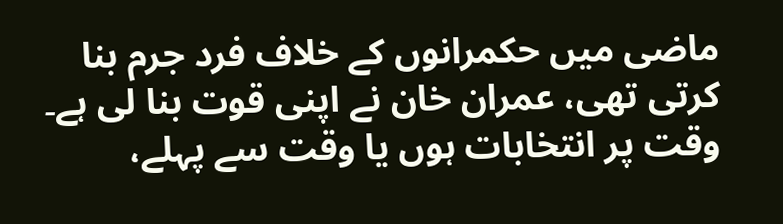ماضی میں حکمرانوں کے خلاف فرد جرم بنا کرتی تھی، عمران خان نے اپنی قوت بنا لی ہے۔ وقت پر انتخابات ہوں یا وقت سے پہلے،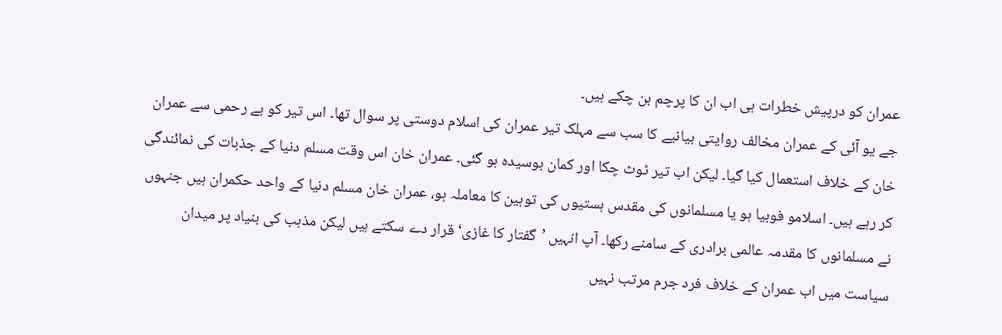عمران کو درپیش خطرات ہی اب ان کا پرچم بن چکے ہیں۔
جے یو آئی کے عمران مخالف روایتی بیانیے کا سب سے مہلک تیر عمران کی اسلام دوستی پر سوال تھا۔ اس تیر کو بے رحمی سے عمران خان کے خلاف استعمال کیا گیا۔ لیکن اب تیر ٹوٹ چکا اور کمان بوسیدہ ہو گئی۔ عمران خان اس وقت مسلم دنیا کے جذبات کی نمائندگی کر رہے ہیں۔ اسلامو فوبیا ہو یا مسلمانوں کی مقدس ہستیوں کی توہین کا معاملہ ہو، عمران خان مسلم دنیا کے واحد حکمران ہیں جنہوں نے مسلمانوں کا مقدمہ عالمی برادری کے سامنے رکھا۔ آپ انہیں ’گفتار کا غازی‘ قرار دے سکتے ہیں لیکن مذہب کی بنیاد پر میدان سیاست میں اب عمران کے خلاف فرد جرم مرتب نہیں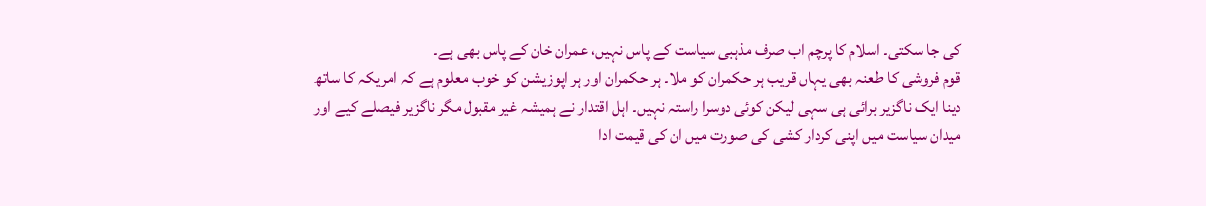کی جا سکتی۔ اسلام کا پرچم اب صرف مذہبی سیاست کے پاس نہیں، عمران خان کے پاس بھی ہے۔
قوم فروشی کا طعنہ بھی یہاں قریب ہر حکمران کو ملا۔ ہر حکمران اور ہر اپوزیشن کو خوب معلوم ہے کہ امریکہ کا ساتھ دینا ایک ناگزیر برائی ہی سہی لیکن کوئی دوسرا راستہ نہیں۔ اہل اقتدار نے ہمیشہ غیر مقبول مگر ناگزیر فیصلے کیے اور میدان سیاست میں اپنی کردار کشی کی صورت میں ان کی قیمت ادا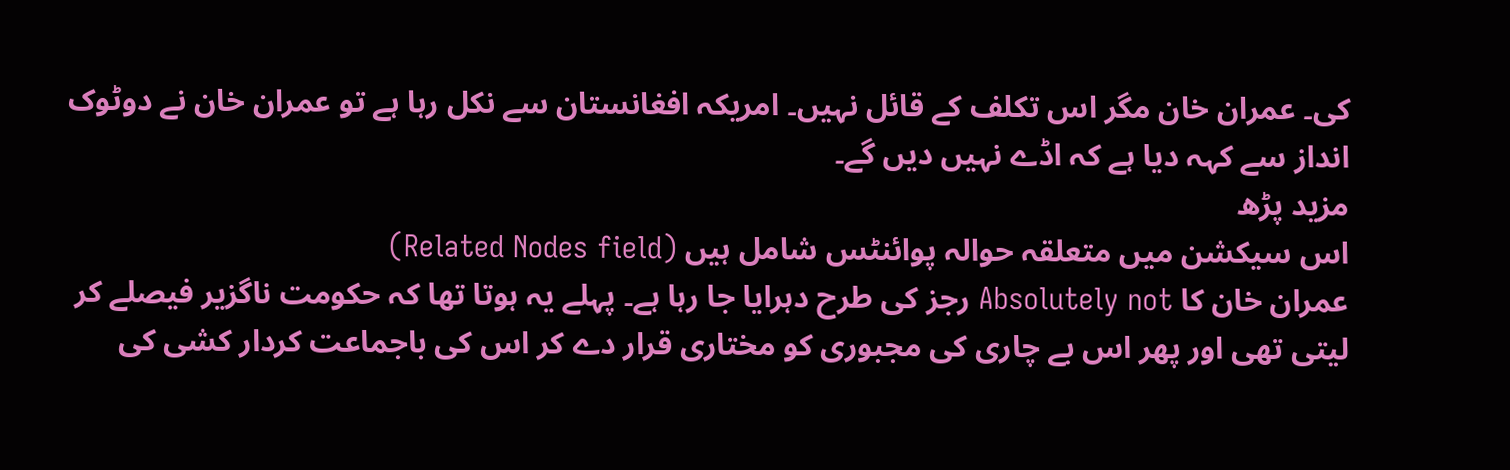کی۔ عمران خان مگر اس تکلف کے قائل نہیں۔ امریکہ افغانستان سے نکل رہا ہے تو عمران خان نے دوٹوک انداز سے کہہ دیا ہے کہ اڈے نہیں دیں گے۔
مزید پڑھ
اس سیکشن میں متعلقہ حوالہ پوائنٹس شامل ہیں (Related Nodes field)
عمران خان کا Absolutely not رجز کی طرح دہرایا جا رہا ہے۔ پہلے یہ ہوتا تھا کہ حکومت ناگزیر فیصلے کر لیتی تھی اور پھر اس بے چاری کی مجبوری کو مختاری قرار دے کر اس کی باجماعت کردار کشی کی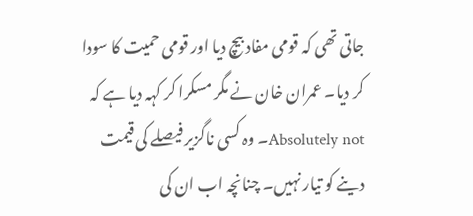جاتی تھی کہ قومی مفاد بیچ دیا اور قومی حمیت کا سودا کر دیا۔ عمران خان نے مگر مسکرا کر کہہ دیا ہے کہ Absolutely not۔ وہ کسی ناگزیر فیصلے کی قیمت دینے کو تیار نہیں۔ چنانچہ اب ان کی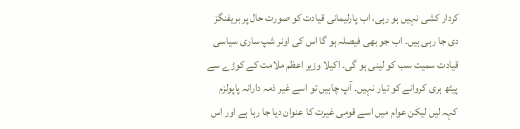کردار کشی نہیں ہو رہی، اب پارلیمانی قیادت کو صورت حال پر بریفنگز دی جا رہی ہیں۔ اب جو بھی فیصلہ ہو گا اس کی اونر شپ ساری سیاسی قیادت سمیت سب کو لینی ہو گی۔ اکیلا وزیر اعظم ملامت کے کوڑے سے پیٹھ ہری کروانے کو تیار نہیں۔ آپ چاہیں تو اسے غیر ذمہ دارانہ پاپولزم کہہ لیں لیکن عوام میں اسے قومی غیرت کا عنوان دیا جا رہا ہے اور اس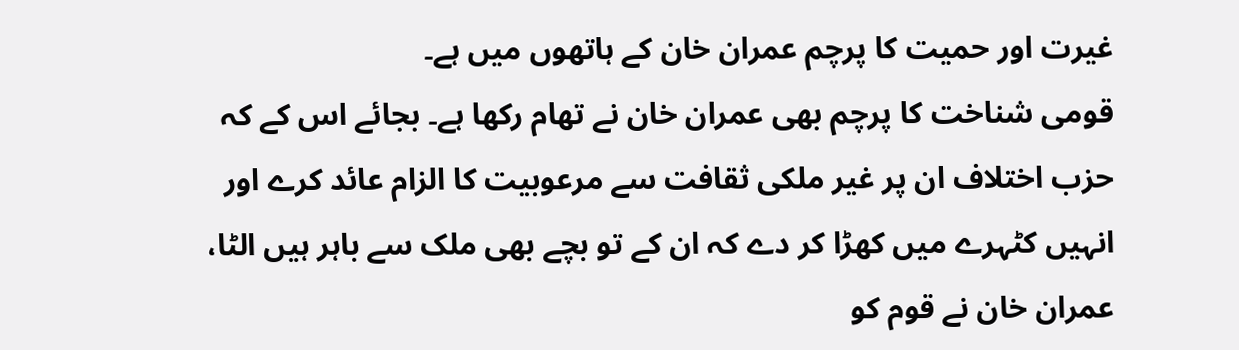غیرت اور حمیت کا پرچم عمران خان کے ہاتھوں میں ہے۔
قومی شناخت کا پرچم بھی عمران خان نے تھام رکھا ہے۔ بجائے اس کے کہ حزب اختلاف ان پر غیر ملکی ثقافت سے مرعوبیت کا الزام عائد کرے اور انہیں کٹہرے میں کھڑا کر دے کہ ان کے تو بچے بھی ملک سے باہر ہیں الٹا، عمران خان نے قوم کو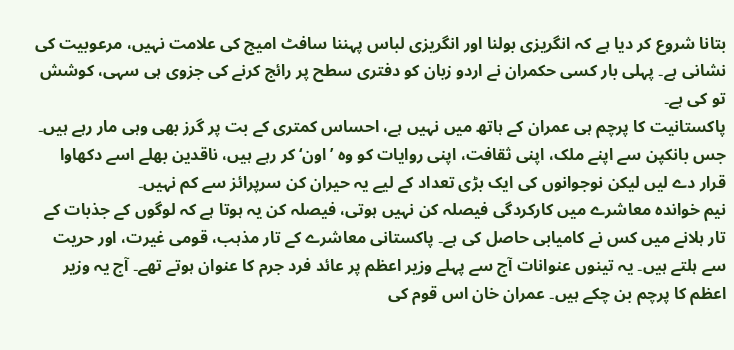بتانا شروع کر دیا ہے کہ انگریزی بولنا اور انگریزی لباس پہننا سافٹ امیج کی علامت نہیں، مرعوبیت کی نشانی ہے۔ پہلی بار کسی حکمران نے اردو زبان کو دفتری سطح پر رائج کرنے کی جزوی ہی سہی، کوشش تو کی ہے۔
پاکستانیت کا پرچم ہی عمران کے ہاتھ میں نہیں ہے، احساس کمتری کے بت پر گرز بھی وہی مار رہے ہیں۔ جس بانکپن سے اپنے ملک، اپنی ثقافت، اپنی روایات کو وہ ’اون‘ کر رہے ہیں، ناقدین بھلے اسے دکھاوا قرار دے لیں لیکن نوجوانوں کی ایک بڑی تعداد کے لیے یہ حیران کن سرپرائز سے کم نہیں۔
نیم خواندہ معاشرے میں کارکردگی فیصلہ کن نہیں ہوتی، فیصلہ کن یہ ہوتا ہے کہ لوگوں کے جذبات کے تار ہلانے میں کس نے کامیابی حاصل کی ہے۔ پاکستانی معاشرے کے تار مذہب، قومی غیرت، اور حریت سے ہلتے ہیں۔ یہ تینوں عنوانات آج سے پہلے وزیر اعظم پر عائد فرد جرم کا عنوان ہوتے تھے۔ آج یہ وزیر اعظم کا پرچم بن چکے ہیں۔ عمران خان اس قوم کی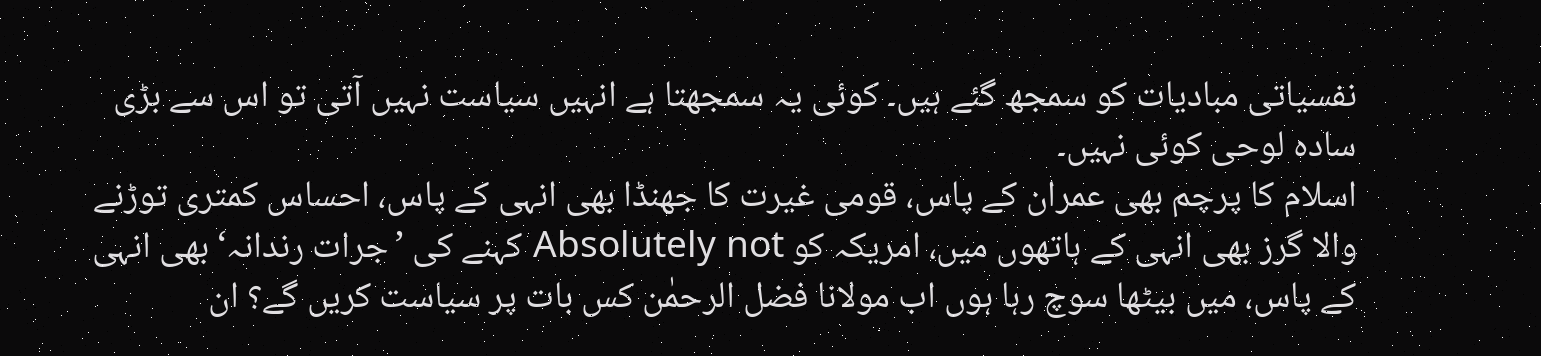نفسیاتی مبادیات کو سمجھ گئے ہیں۔ کوئی یہ سمجھتا ہے انہیں سیاست نہیں آتی تو اس سے بڑی سادہ لوحی کوئی نہیں۔
اسلام کا پرچم بھی عمران کے پاس، قومی غیرت کا جھنڈا بھی انہی کے پاس، احساس کمتری توڑنے والا گرز بھی انہی کے ہاتھوں میں، امریکہ کو Absolutely not کہنے کی ’جرات رندانہ‘ بھی انہی کے پاس، میں بیٹھا سوچ رہا ہوں اب مولانا فضل الرحمٰن کس بات پر سیاست کریں گے؟ ان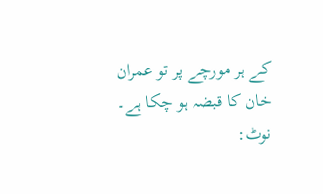کے ہر مورچے پر تو عمران خان کا قبضہ ہو چکا ہے۔
نوٹ: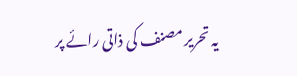یہ تحریر مصنف کی ذاتی رائے پر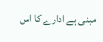مبنی ہے ادارے کا اس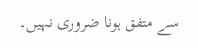سے متفق ہونا ضروری نہیں۔